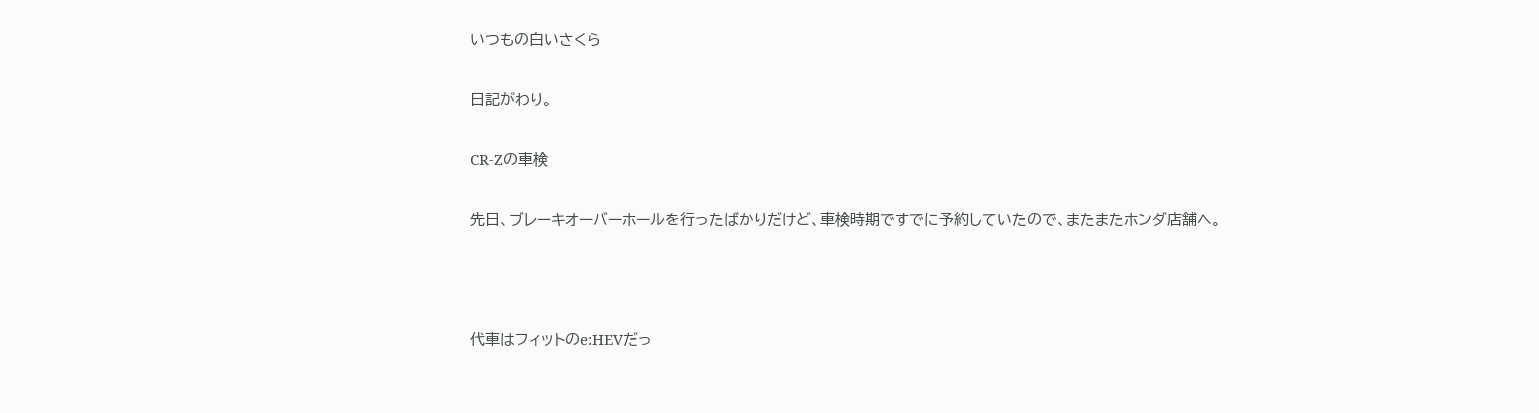いつもの白いさくら

日記がわり。

CR-Zの車検

先日、ブレーキオーバーホールを行ったばかりだけど、車検時期ですでに予約していたので、またまたホンダ店舗へ。



代車はフィットのe:HEVだっ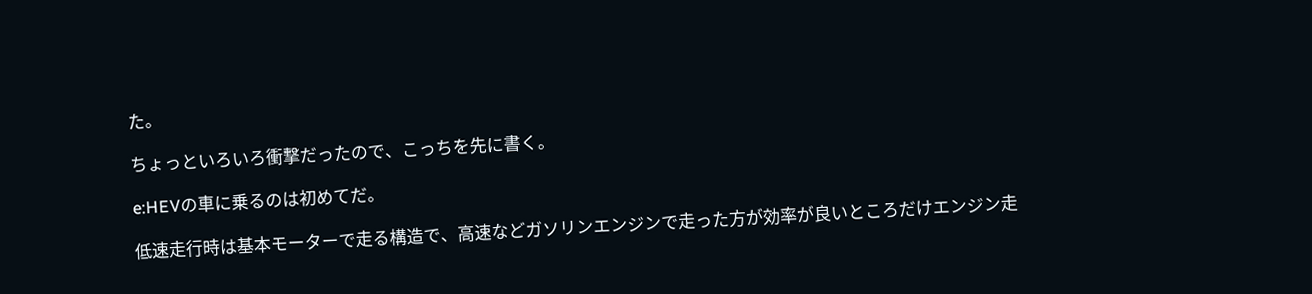た。

ちょっといろいろ衝撃だったので、こっちを先に書く。

e:HEVの車に乗るのは初めてだ。

低速走行時は基本モーターで走る構造で、高速などガソリンエンジンで走った方が効率が良いところだけエンジン走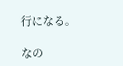行になる。

なの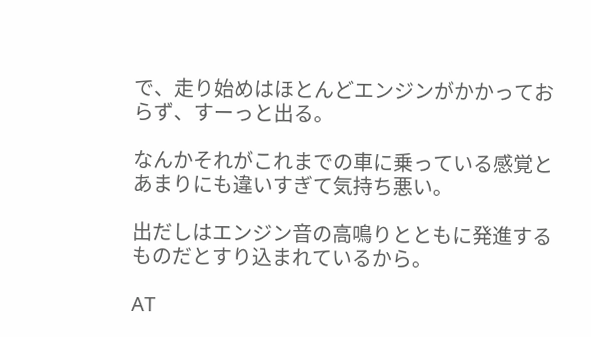で、走り始めはほとんどエンジンがかかっておらず、すーっと出る。

なんかそれがこれまでの車に乗っている感覚とあまりにも違いすぎて気持ち悪い。

出だしはエンジン音の高鳴りとともに発進するものだとすり込まれているから。

AT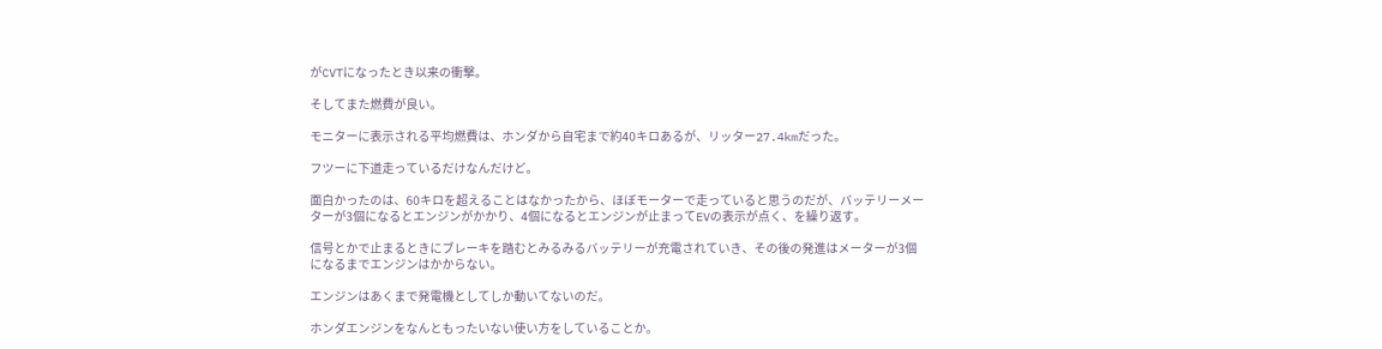がCVTになったとき以来の衝撃。

そしてまた燃費が良い。

モニターに表示される平均燃費は、ホンダから自宅まで約40キロあるが、リッター27.4kmだった。

フツーに下道走っているだけなんだけど。

面白かったのは、60キロを超えることはなかったから、ほぼモーターで走っていると思うのだが、バッテリーメーターが3個になるとエンジンがかかり、4個になるとエンジンが止まってEVの表示が点く、を繰り返す。

信号とかで止まるときにブレーキを踏むとみるみるバッテリーが充電されていき、その後の発進はメーターが3個になるまでエンジンはかからない。

エンジンはあくまで発電機としてしか動いてないのだ。

ホンダエンジンをなんともったいない使い方をしていることか。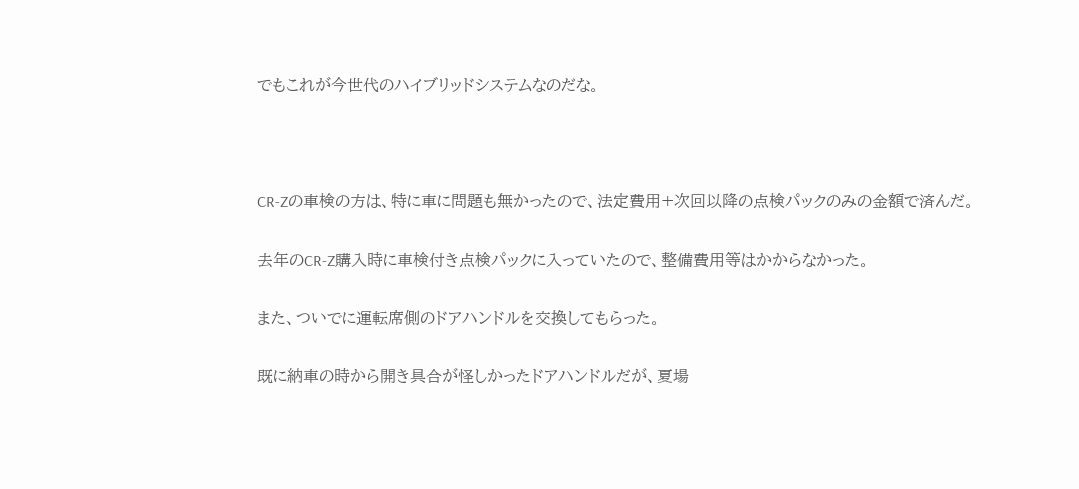でもこれが今世代のハイブリッドシステムなのだな。



CR-Zの車検の方は、特に車に問題も無かったので、法定費用+次回以降の点検パックのみの金額で済んだ。

去年のCR-Z購入時に車検付き点検パックに入っていたので、整備費用等はかからなかった。

また、ついでに運転席側のドアハンドルを交換してもらった。

既に納車の時から開き具合が怪しかったドアハンドルだが、夏場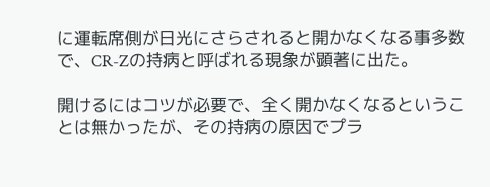に運転席側が日光にさらされると開かなくなる事多数で、CR-Zの持病と呼ばれる現象が顕著に出た。

開けるにはコツが必要で、全く開かなくなるということは無かったが、その持病の原因でプラ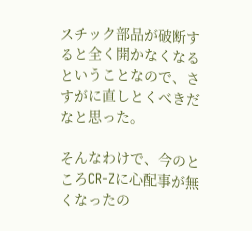スチック部品が破断すると全く開かなくなるということなので、さすがに直しとくべきだなと思った。

そんなわけで、今のところCR-Zに心配事が無くなったの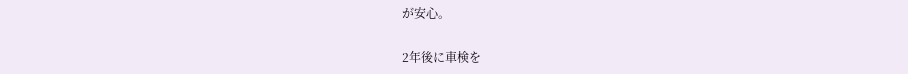が安心。

2年後に車検を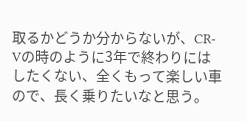取るかどうか分からないが、CR-Vの時のように3年で終わりにはしたくない、全くもって楽しい車ので、長く乗りたいなと思う。